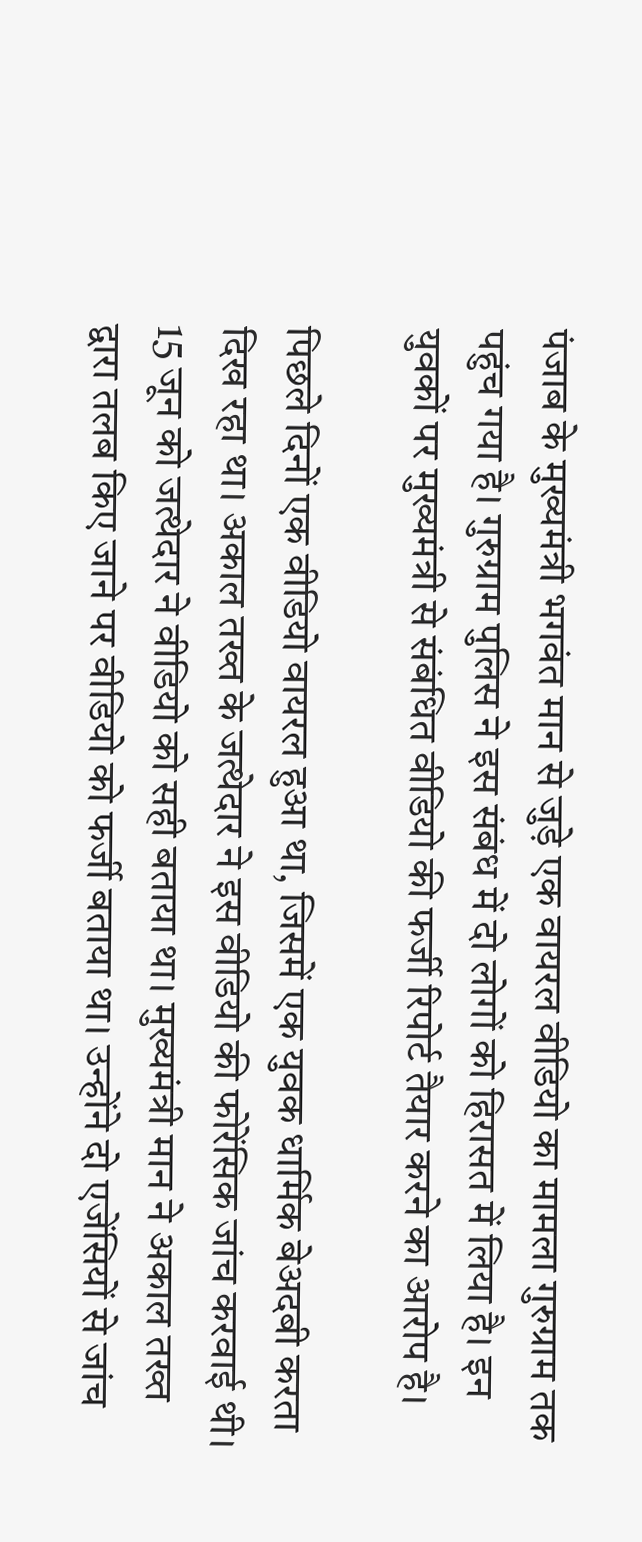पंजाब के मुख्यमंत्री भगवंत मान से जुड़े एक वायरल वीडियो का मामला गुरुग्राम तक पहुंच गया है। गुरुग्राम पुलिस ने इस संबंध में दो लोगों को हिरासत में लिया है। इन युवकों पर मुख्यमंत्री से संबंधित वीडियो की फर्जी रिपोर्ट तैयार करने का आरोप है।

पिछले दिनों एक वीडियो वायरल हुआ था, जिसमें एक युवक धार्मिक बेअदबी करता दिख रहा था। अकाल तख्त के जत्थेदार ने इस वीडियो की फोरेंसिक जांच करवाई थी। 15 जून को जत्थेदार ने वीडियो को सही बताया था। मुख्यमंत्री मान ने अकाल तख्त द्वारा तलब किए जाने पर वीडियो को फर्जी बताया था। उन्होंने दो एजेंसियों से जांच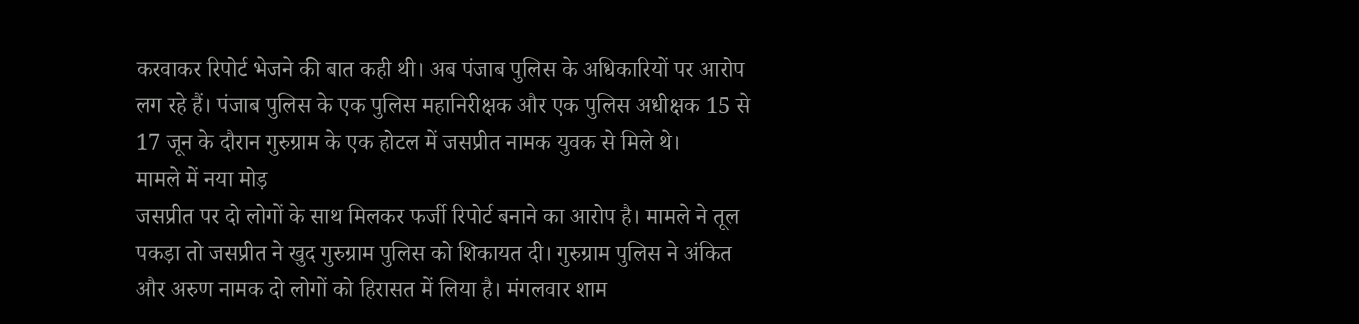करवाकर रिपोर्ट भेजने की बात कही थी। अब पंजाब पुलिस के अधिकारियों पर आरोप लग रहे हैं। पंजाब पुलिस के एक पुलिस महानिरीक्षक और एक पुलिस अधीक्षक 15 से 17 जून के दौरान गुरुग्राम के एक होटल में जसप्रीत नामक युवक से मिले थे।
मामले में नया मोड़
जसप्रीत पर दो लोगों के साथ मिलकर फर्जी रिपोर्ट बनाने का आरोप है। मामले ने तूल पकड़ा तो जसप्रीत ने खुद गुरुग्राम पुलिस को शिकायत दी। गुरुग्राम पुलिस ने अंकित और अरुण नामक दो लोगों को हिरासत में लिया है। मंगलवार शाम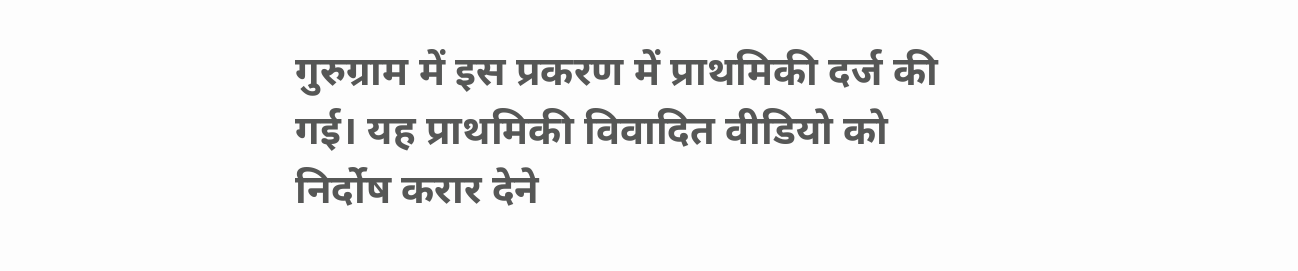गुरुग्राम में इस प्रकरण में प्राथमिकी दर्ज की गई। यह प्राथमिकी विवादित वीडियो को निर्दोष करार देने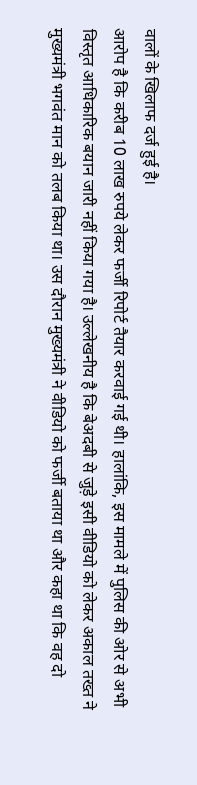वालों के खिलाफ दर्ज हुई है।
आरोप है कि करीब 10 लाख रुपये लेकर फर्जी रिपोर्ट तैयार करवाई गई थी। हालांकि, इस मामले में पुलिस की ओर से अभी विस्तृत आधिकारिक बयान जारी नहीं किया गया है। उल्लेखनीय है कि बेअदबी से जुड़े इसी वीडियो को लेकर अकाल तख्त ने मुख्यमंत्री भगवंत मान को तलब किया था। उस दौरान मुख्यमंत्री ने वीडियो को फर्जी बताया था और कहा था कि वह दो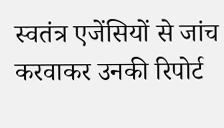स्वतंत्र एजेंसियों से जांच करवाकर उनकी रिपोर्ट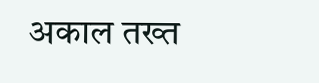अकाल तख्त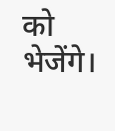को भेजेंगे।